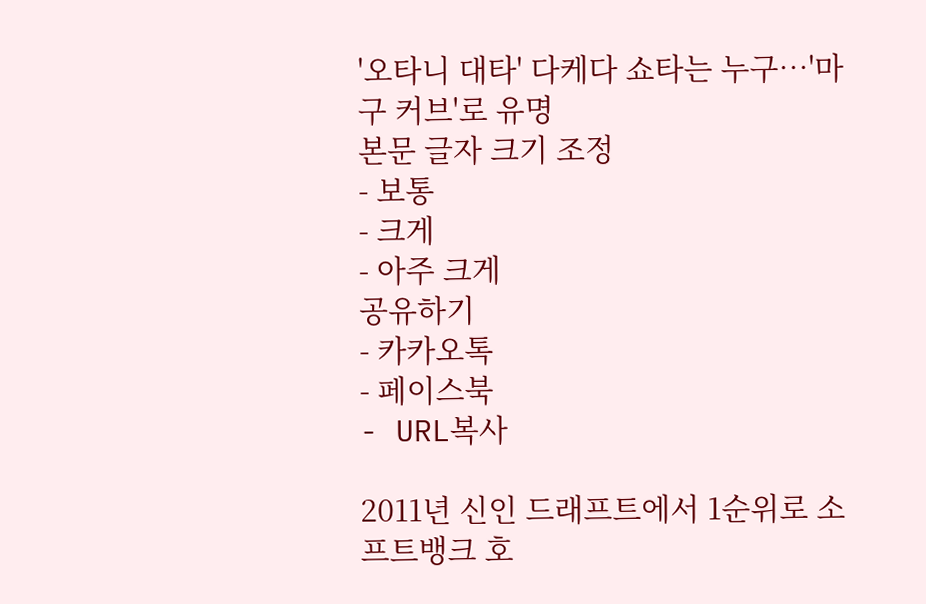'오타니 대타' 다케다 쇼타는 누구…'마구 커브'로 유명
본문 글자 크기 조정
- 보통
- 크게
- 아주 크게
공유하기
- 카카오톡
- 페이스북
- URL복사

2011년 신인 드래프트에서 1순위로 소프트뱅크 호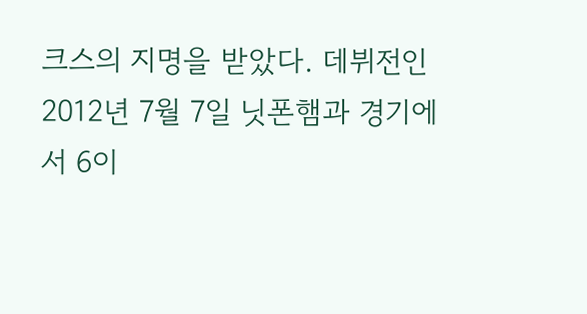크스의 지명을 받았다. 데뷔전인 2012년 7월 7일 닛폰햄과 경기에서 6이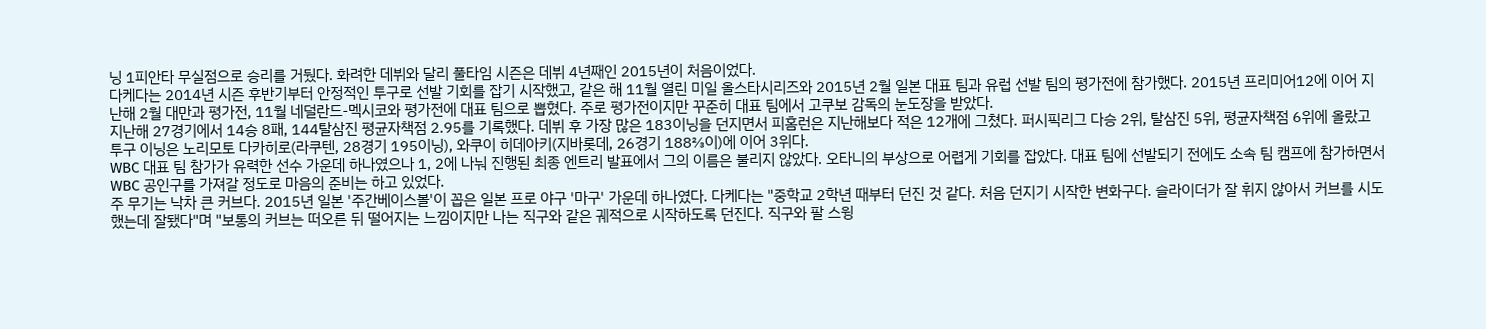닝 1피안타 무실점으로 승리를 거뒀다. 화려한 데뷔와 달리 풀타임 시즌은 데뷔 4년째인 2015년이 처음이었다.
다케다는 2014년 시즌 후반기부터 안정적인 투구로 선발 기회를 잡기 시작했고, 같은 해 11월 열린 미일 올스타시리즈와 2015년 2월 일본 대표 팀과 유럽 선발 팀의 평가전에 참가했다. 2015년 프리미어12에 이어 지난해 2월 대만과 평가전, 11월 네덜란드-멕시코와 평가전에 대표 팀으로 뽑혔다. 주로 평가전이지만 꾸준히 대표 팀에서 고쿠보 감독의 눈도장을 받았다.
지난해 27경기에서 14승 8패, 144탈삼진 평균자책점 2.95를 기록했다. 데뷔 후 가장 많은 183이닝을 던지면서 피홈런은 지난해보다 적은 12개에 그쳤다. 퍼시픽리그 다승 2위, 탈삼진 5위, 평균자책점 6위에 올랐고 투구 이닝은 노리모토 다카히로(라쿠텐, 28경기 195이닝), 와쿠이 히데아키(지바롯데, 26경기 188⅔이)에 이어 3위다.
WBC 대표 팀 참가가 유력한 선수 가운데 하나였으나 1, 2에 나눠 진행된 최종 엔트리 발표에서 그의 이름은 불리지 않았다. 오타니의 부상으로 어렵게 기회를 잡았다. 대표 팀에 선발되기 전에도 소속 팀 캠프에 참가하면서 WBC 공인구를 가져갈 정도로 마음의 준비는 하고 있었다.
주 무기는 낙차 큰 커브다. 2015년 일본 '주간베이스볼'이 꼽은 일본 프로 야구 '마구' 가운데 하나였다. 다케다는 "중학교 2학년 때부터 던진 것 같다. 처음 던지기 시작한 변화구다. 슬라이더가 잘 휘지 않아서 커브를 시도했는데 잘됐다"며 "보통의 커브는 떠오른 뒤 떨어지는 느낌이지만 나는 직구와 같은 궤적으로 시작하도록 던진다. 직구와 팔 스윙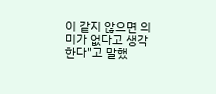이 같지 않으면 의미가 없다고 생각한다"고 말했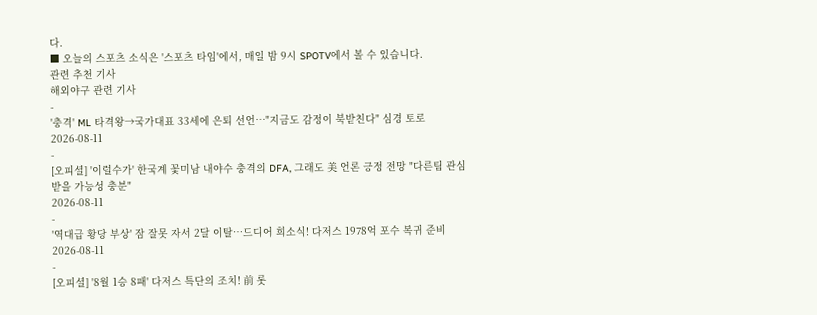다.
■ 오늘의 스포츠 소식은 '스포츠 타임'에서, 매일 밤 9시 SPOTV에서 볼 수 있습니다.
관련 추천 기사
해외야구 관련 기사
-
'충격' ML 타격왕→국가대표 33세에 은퇴 선언…"지금도 감정이 북받친다" 심경 토로
2026-08-11
-
[오피셜] '이럴수가' 한국계 꽃미남 내야수 충격의 DFA, 그래도 美 언론 긍정 전망 "다른팀 관심받을 가능성 충분"
2026-08-11
-
'역대급 황당 부상' 잠 잘못 자서 2달 이탈…드디어 희소식! 다저스 1978억 포수 복귀 준비
2026-08-11
-
[오피셜] '8월 1승 8패' 다저스 특단의 조치! 前 롯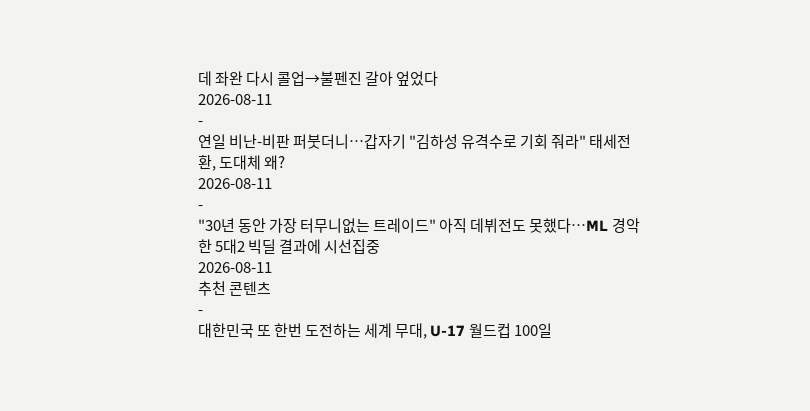데 좌완 다시 콜업→불펜진 갈아 엎었다
2026-08-11
-
연일 비난-비판 퍼붓더니…갑자기 "김하성 유격수로 기회 줘라" 태세전환, 도대체 왜?
2026-08-11
-
"30년 동안 가장 터무니없는 트레이드" 아직 데뷔전도 못했다…ML 경악한 5대2 빅딜 결과에 시선집중
2026-08-11
추천 콘텐츠
-
대한민국 또 한번 도전하는 세계 무대, U-17 월드컵 100일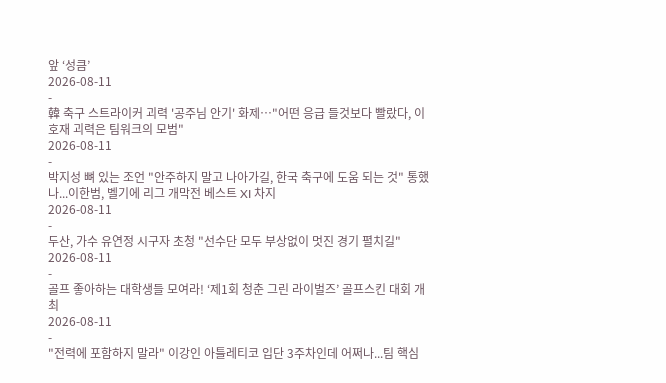앞 ‘성큼’
2026-08-11
-
韓 축구 스트라이커 괴력 '공주님 안기' 화제…"어떤 응급 들것보다 빨랐다, 이호재 괴력은 팀워크의 모범"
2026-08-11
-
박지성 뼈 있는 조언 "안주하지 말고 나아가길, 한국 축구에 도움 되는 것" 통했나...이한범, 벨기에 리그 개막전 베스트 XI 차지
2026-08-11
-
두산, 가수 유연정 시구자 초청 "선수단 모두 부상없이 멋진 경기 펼치길"
2026-08-11
-
골프 좋아하는 대학생들 모여라! ‘제1회 청춘 그린 라이벌즈’ 골프스킨 대회 개최
2026-08-11
-
"전력에 포함하지 말라" 이강인 아틀레티코 입단 3주차인데 어쩌나...팀 핵심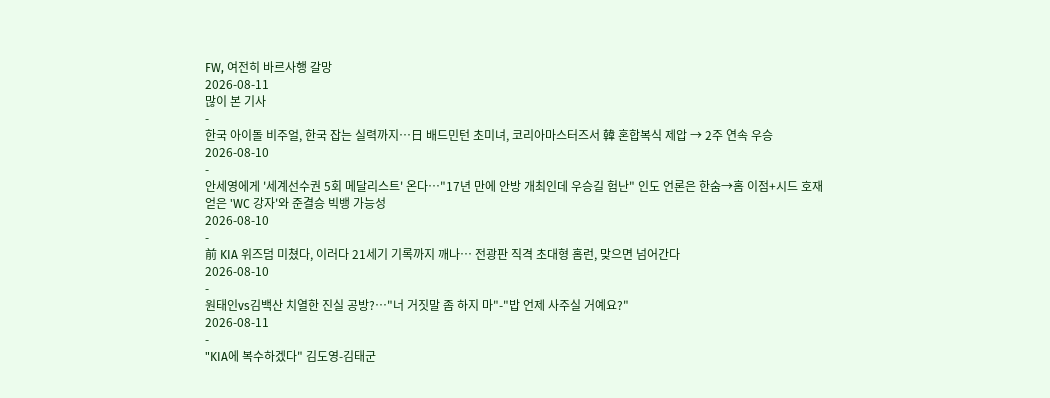FW, 여전히 바르사행 갈망
2026-08-11
많이 본 기사
-
한국 아이돌 비주얼, 한국 잡는 실력까지…日 배드민턴 초미녀, 코리아마스터즈서 韓 혼합복식 제압 → 2주 연속 우승
2026-08-10
-
안세영에게 '세계선수권 5회 메달리스트' 온다…"17년 만에 안방 개최인데 우승길 험난" 인도 언론은 한숨→홈 이점+시드 호재 얻은 'WC 강자'와 준결승 빅뱅 가능성
2026-08-10
-
前 KIA 위즈덤 미쳤다, 이러다 21세기 기록까지 깨나… 전광판 직격 초대형 홈런, 맞으면 넘어간다
2026-08-10
-
원태인vs김백산 치열한 진실 공방?…"너 거짓말 좀 하지 마"-"밥 언제 사주실 거예요?"
2026-08-11
-
"KIA에 복수하겠다" 김도영-김태군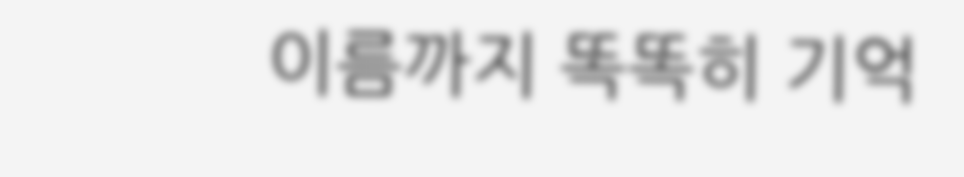이름까지 똑똑히 기억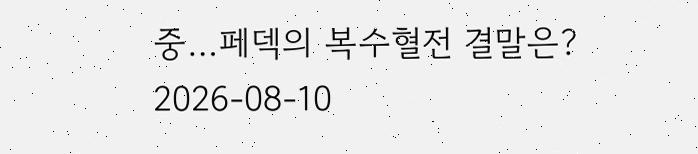중…페덱의 복수혈전 결말은?
2026-08-10